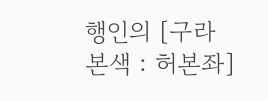행인의 [구라 본색 : 허본좌]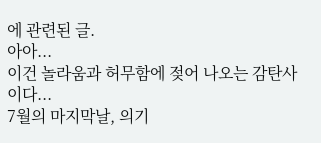에 관련된 글.
아아...
이건 놀라움과 허무함에 젖어 나오는 감탄사이다...
7월의 마지막날, 의기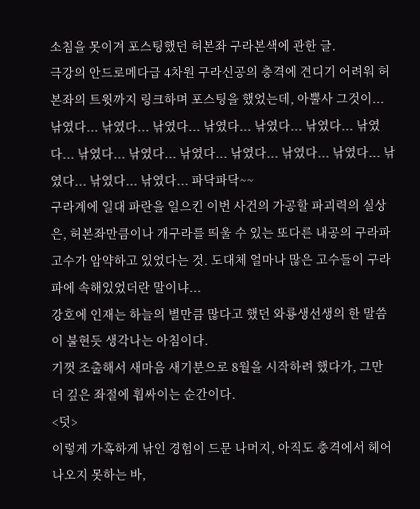소침을 못이겨 포스팅했던 허본좌 구라본색에 관한 글.
극강의 안드로메다급 4차원 구라신공의 충격에 견디기 어려워 허본좌의 트윗까지 링크하며 포스팅을 했었는데, 아뿔사 그것이...
낚였다... 낚였다... 낚였다... 낚였다... 낚였다... 낚였다... 낚였다... 낚였다... 낚였다... 낚였다... 낚였다... 낚였다... 낚였다... 낚였다... 낚였다... 낚였다... 파닥파닥~~
구라계에 일대 파란을 일으킨 이번 사건의 가공할 파괴력의 실상은, 허본좌만큼이나 개구라를 띄울 수 있는 또다른 내공의 구라파 고수가 암약하고 있었다는 것. 도대체 얼마나 많은 고수들이 구라파에 속해있었더란 말이냐...
강호에 인재는 하늘의 별만큼 많다고 했던 와룡생선생의 한 말씀이 불현듯 생각나는 아침이다.
기껏 조출해서 새마음 새기분으로 8월을 시작하려 했다가, 그만 더 깊은 좌절에 휩싸이는 순간이다.
<덧>
이렇게 가혹하게 낚인 경험이 드문 나머지, 아직도 충격에서 헤어나오지 못하는 바,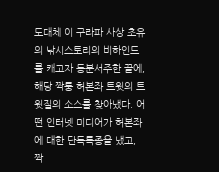도대체 이 구라파 사상 초유의 낚시스토리의 비하인드를 캐고자 동분서주한 끝에, 해당 짝퉁 허본좌 트윗의 트윗질의 소스를 찾아냈다. 어떤 인터넷 미디어가 허본좌에 대한 단독특종을 냈고, 짝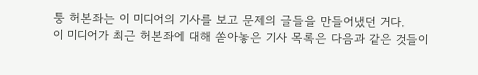퉁 허본좌는 이 미디어의 기사를 보고 문제의 글들을 만들어냈던 거다.
이 미디어가 최근 허본좌에 대해 쏟아놓은 기사 목록은 다음과 같은 것들이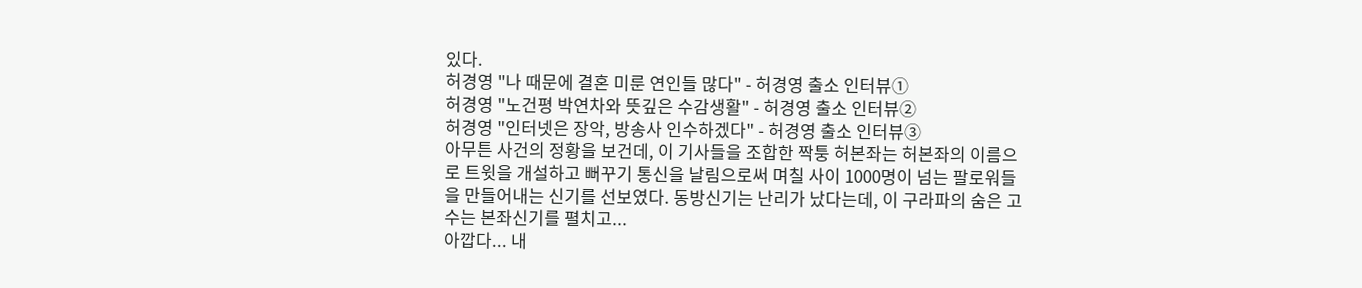있다.
허경영 "나 때문에 결혼 미룬 연인들 많다" - 허경영 출소 인터뷰①
허경영 "노건평 박연차와 뜻깊은 수감생활" - 허경영 출소 인터뷰②
허경영 "인터넷은 장악, 방송사 인수하겠다" - 허경영 출소 인터뷰③
아무튼 사건의 정황을 보건데, 이 기사들을 조합한 짝퉁 허본좌는 허본좌의 이름으로 트윗을 개설하고 뻐꾸기 통신을 날림으로써 며칠 사이 1000명이 넘는 팔로워들을 만들어내는 신기를 선보였다. 동방신기는 난리가 났다는데, 이 구라파의 숨은 고수는 본좌신기를 펼치고...
아깝다... 내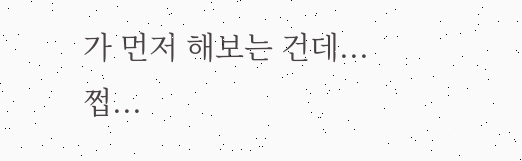가 먼저 해보는 건데... 쩝...